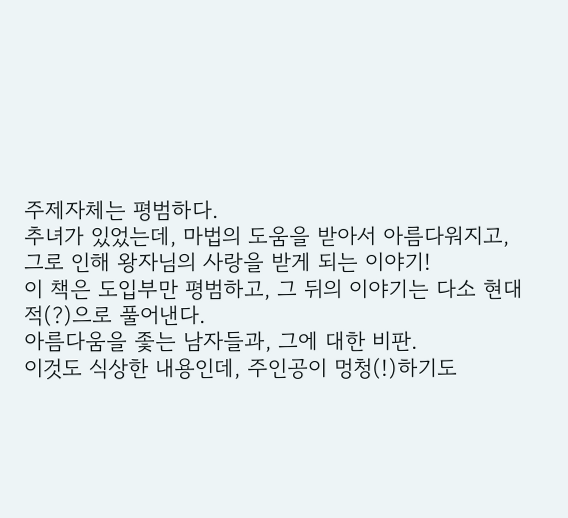주제자체는 평범하다.
추녀가 있었는데, 마법의 도움을 받아서 아름다워지고,
그로 인해 왕자님의 사랑을 받게 되는 이야기!
이 책은 도입부만 평범하고, 그 뒤의 이야기는 다소 현대적(?)으로 풀어낸다.
아름다움을 좇는 남자들과, 그에 대한 비판.
이것도 식상한 내용인데, 주인공이 멍청(!)하기도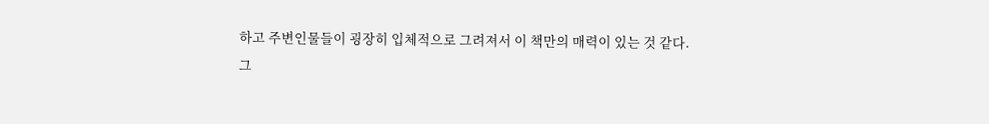하고 주변인물들이 굉장히 입체적으로 그려져서 이 책만의 매력이 있는 것 같다.
그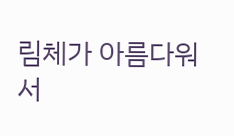림체가 아름다워서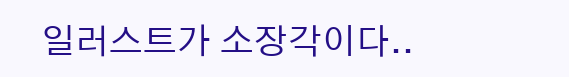일러스트가 소장각이다..